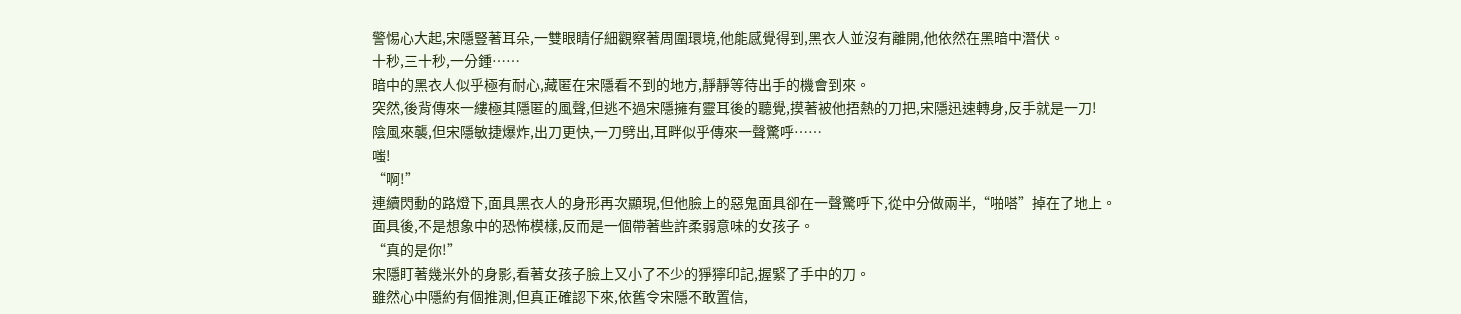警惕心大起,宋隱豎著耳朵,一雙眼睛仔細觀察著周圍環境,他能感覺得到,黑衣人並沒有離開,他依然在黑暗中潛伏。
十秒,三十秒,一分鍾……
暗中的黑衣人似乎極有耐心,藏匿在宋隱看不到的地方,靜靜等待出手的機會到來。
突然,後背傳來一縷極其隱匿的風聲,但逃不過宋隱擁有靈耳後的聽覺,摸著被他捂熱的刀把,宋隱迅速轉身,反手就是一刀!
陰風來襲,但宋隱敏捷爆炸,出刀更快,一刀劈出,耳畔似乎傳來一聲驚呼……
嗤!
“啊!”
連續閃動的路燈下,面具黑衣人的身形再次顯現,但他臉上的惡鬼面具卻在一聲驚呼下,從中分做兩半,“啪嗒”掉在了地上。
面具後,不是想象中的恐怖模樣,反而是一個帶著些許柔弱意味的女孩子。
“真的是你!”
宋隱盯著幾米外的身影,看著女孩子臉上又小了不少的猙獰印記,握緊了手中的刀。
雖然心中隱約有個推測,但真正確認下來,依舊令宋隱不敢置信,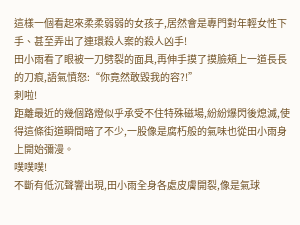這樣一個看起來柔柔弱弱的女孩子,居然會是專門對年輕女性下手、甚至弄出了連環殺人案的殺人凶手!
田小雨看了眼被一刀劈裂的面具,再伸手摸了摸臉頰上一道長長的刀痕,語氣憤怒:“你竟然敢毀我的容?!”
刺啦!
距離最近的幾個路燈似乎承受不住特殊磁場,紛紛爆閃後熄滅,使得這條街道瞬間暗了不少,一股像是腐朽般的氣味也從田小雨身上開始彌漫。
噗噗噗!
不斷有低沉聲響出現,田小雨全身各處皮膚開裂,像是氣球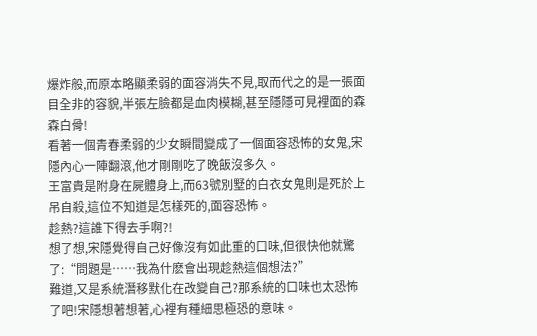爆炸般,而原本略顯柔弱的面容消失不見,取而代之的是一張面目全非的容貌,半張左臉都是血肉模糊,甚至隱隱可見裡面的森森白骨!
看著一個青春柔弱的少女瞬間變成了一個面容恐怖的女鬼,宋隱內心一陣翻滾,他才剛剛吃了晚飯沒多久。
王富貴是附身在屍體身上,而63號別墅的白衣女鬼則是死於上吊自殺,這位不知道是怎樣死的,面容恐怖。
趁熱?這誰下得去手啊?!
想了想,宋隱覺得自己好像沒有如此重的口味,但很快他就驚了:“問題是……我為什麽會出現趁熱這個想法?”
難道,又是系統潛移默化在改變自己?那系統的口味也太恐怖了吧!宋隱想著想著,心裡有種細思極恐的意味。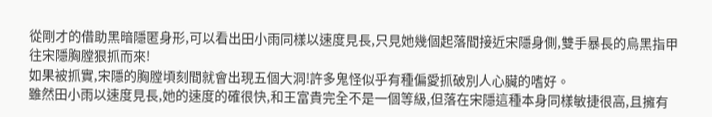從剛才的借助黑暗隱匿身形,可以看出田小雨同樣以速度見長,只見她幾個起落間接近宋隱身側,雙手暴長的烏黑指甲往宋隱胸膛狠抓而來!
如果被抓實,宋隱的胸膛頃刻間就會出現五個大洞!許多鬼怪似乎有種偏愛抓破別人心臟的嗜好。
雖然田小雨以速度見長,她的速度的確很快,和王富貴完全不是一個等級,但落在宋隱這種本身同樣敏捷很高,且擁有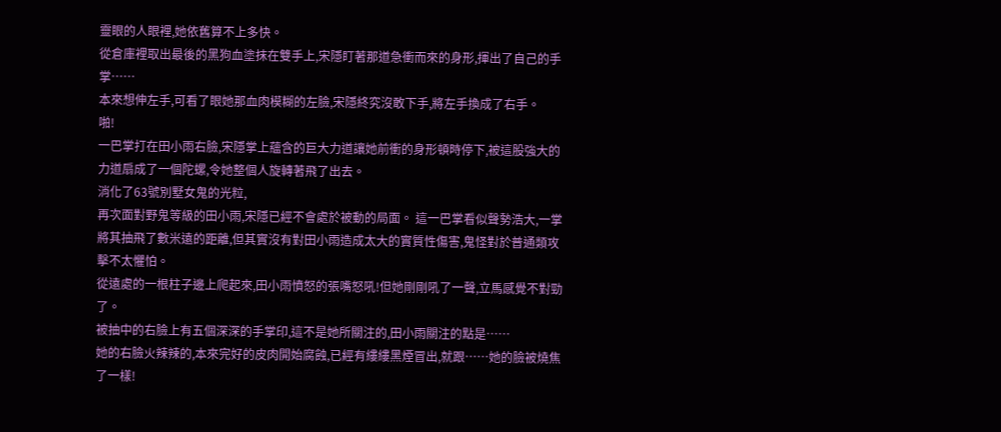靈眼的人眼裡,她依舊算不上多快。
從倉庫裡取出最後的黑狗血塗抹在雙手上,宋隱盯著那道急衝而來的身形,揮出了自己的手掌……
本來想伸左手,可看了眼她那血肉模糊的左臉,宋隱終究沒敢下手,將左手換成了右手。
啪!
一巴掌打在田小雨右臉,宋隱掌上蘊含的巨大力道讓她前衝的身形頓時停下,被這股強大的力道扇成了一個陀螺,令她整個人旋轉著飛了出去。
消化了63號別墅女鬼的光粒,
再次面對野鬼等級的田小雨,宋隱已經不會處於被動的局面。 這一巴掌看似聲勢浩大,一掌將其抽飛了數米遠的距離,但其實沒有對田小雨造成太大的實質性傷害,鬼怪對於普通類攻擊不太懼怕。
從遠處的一根柱子邊上爬起來,田小雨憤怒的張嘴怒吼!但她剛剛吼了一聲,立馬感覺不對勁了。
被抽中的右臉上有五個深深的手掌印,這不是她所關注的,田小雨關注的點是……
她的右臉火辣辣的,本來完好的皮肉開始腐蝕,已經有縷縷黑煙冒出,就跟……她的臉被燒焦了一樣!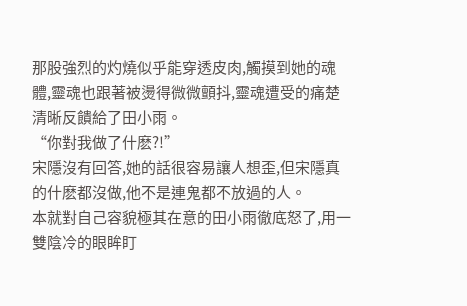那股強烈的灼燒似乎能穿透皮肉,觸摸到她的魂體,靈魂也跟著被燙得微微顫抖,靈魂遭受的痛楚清晰反饋給了田小雨。
“你對我做了什麽?!”
宋隱沒有回答,她的話很容易讓人想歪,但宋隱真的什麽都沒做,他不是連鬼都不放過的人。
本就對自己容貌極其在意的田小雨徹底怒了,用一雙陰冷的眼眸盯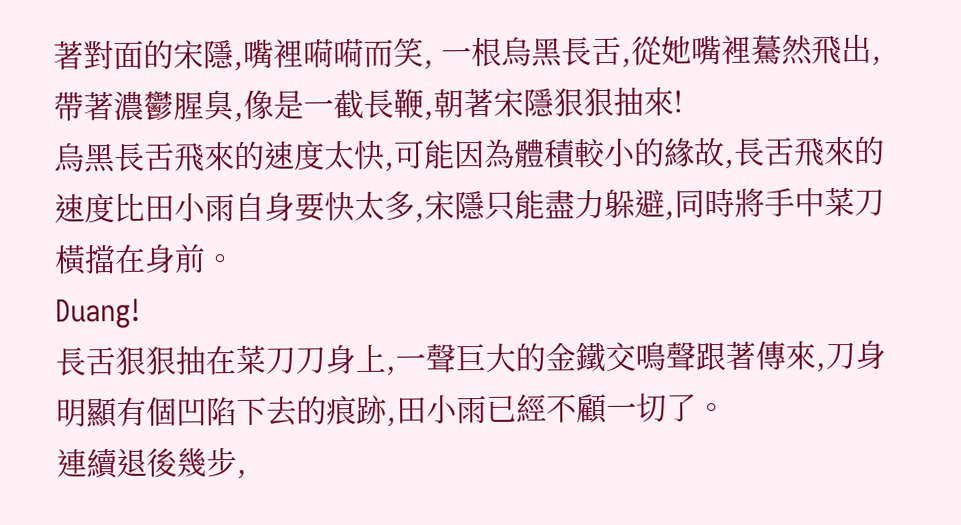著對面的宋隱,嘴裡嗬嗬而笑, 一根烏黑長舌,從她嘴裡驀然飛出,帶著濃鬱腥臭,像是一截長鞭,朝著宋隱狠狠抽來!
烏黑長舌飛來的速度太快,可能因為體積較小的緣故,長舌飛來的速度比田小雨自身要快太多,宋隱只能盡力躲避,同時將手中菜刀橫擋在身前。
Duang!
長舌狠狠抽在菜刀刀身上,一聲巨大的金鐵交鳴聲跟著傳來,刀身明顯有個凹陷下去的痕跡,田小雨已經不顧一切了。
連續退後幾步,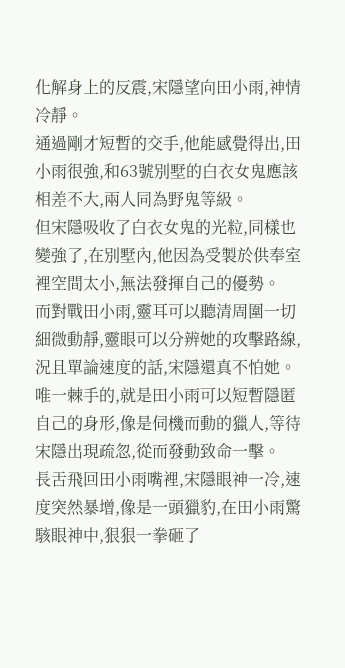化解身上的反震,宋隱望向田小雨,神情冷靜。
通過剛才短暫的交手,他能感覺得出,田小雨很強,和63號別墅的白衣女鬼應該相差不大,兩人同為野鬼等級。
但宋隱吸收了白衣女鬼的光粒,同樣也變強了,在別墅內,他因為受製於供奉室裡空間太小,無法發揮自己的優勢。
而對戰田小雨,靈耳可以聽清周圍一切細微動靜,靈眼可以分辨她的攻擊路線,況且單論速度的話,宋隱還真不怕她。
唯一棘手的,就是田小雨可以短暫隱匿自己的身形,像是伺機而動的獵人,等待宋隱出現疏忽,從而發動致命一擊。
長舌飛回田小雨嘴裡,宋隱眼神一冷,速度突然暴增,像是一頭獵豹,在田小雨驚駭眼神中,狠狠一拳砸了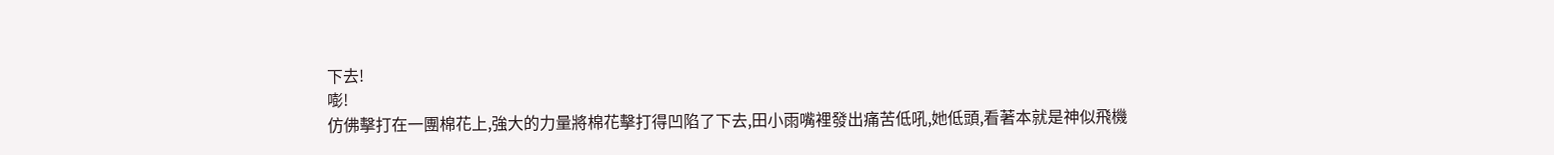下去!
嘭!
仿佛擊打在一團棉花上,強大的力量將棉花擊打得凹陷了下去,田小雨嘴裡發出痛苦低吼,她低頭,看著本就是神似飛機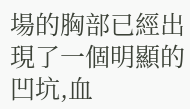場的胸部已經出現了一個明顯的凹坑,血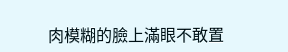肉模糊的臉上滿眼不敢置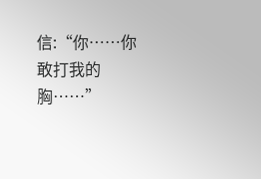信:“你……你敢打我的胸……”